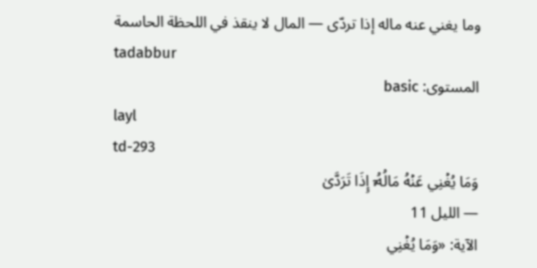وما يغني عنه ماله إذا تردّى — المال لا ينقذ في اللحظة الحاسمة
tadabbur
المستوى: basic
layl
td-293
وَمَا يُغۡنِي عَنۡهُ مَالُهُۥٓ إِذَا تَرَدَّىٰ
— الليل 11
الآية: «وَمَا يُغۡنِي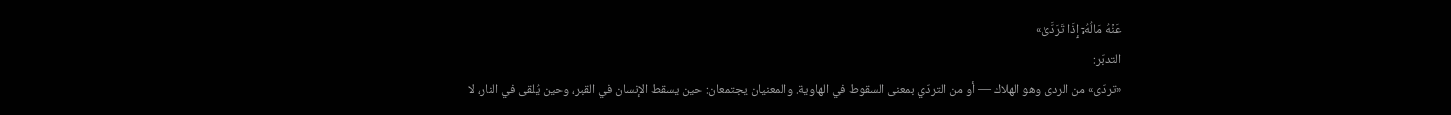عَنۡهُ مَالُهُۥٓ إِذَا تَرَدَّىٰ»
التدبّر:
«تردّى» من الردى وهو الهلاك — أو من التردّي بمعنى السقوط في الهاوية. والمعنيان يجتمعان: حين يسقط الإنسان في القبر، وحين يُلقى في النار، لا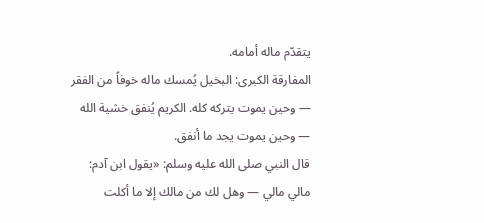يتقدّم ماله أمامه.
المفارقة الكبرى: البخيل يُمسك ماله خوفاً من الفقر — وحين يموت يتركه كله. الكريم يُنفق خشية الله — وحين يموت يجد ما أنفق.
قال النبي صلى الله عليه وسلم: «يقول ابن آدم: مالي مالي — وهل لك من مالك إلا ما أكلت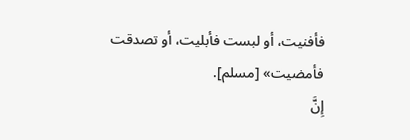فأفنيت، أو لبست فأبليت، أو تصدقت فأمضيت» [مسلم].
إِنَّ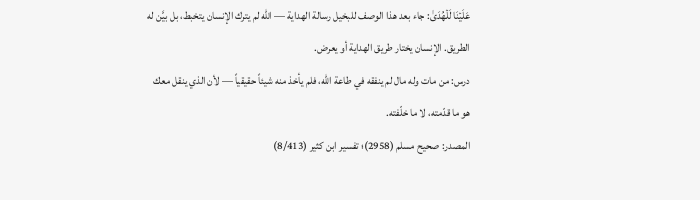عَلَيۡنَا لَلۡهُدَىٰ: جاء بعد هذا الوصف للبخيل رسالة الهداية — الله لم يترك الإنسان يتخبط، بل بيَّن له الطريق. الإنسان يختار طريق الهداية أو يعرض.
درس: من مات وله مال لم ينفقه في طاعة الله، فلم يأخذ منه شيئاً حقيقياً — لأن الذي ينقل معك هو ما قدّمته، لا ما خلّفته.
المصدر: صحيح مسلم (2958)؛ تفسير ابن كثير (8/413)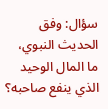سؤال: وفق الحديث النبوي، ما المال الوحيد الذي ينفع صاحبه؟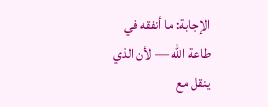الإجابة: ما أنفقه في طاعة الله — لأن الذي ينقل مع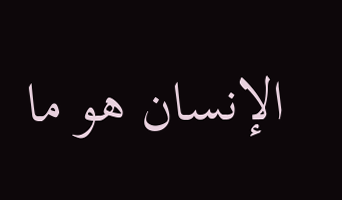الإنسان هو ما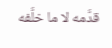قدَّمه لا ما خلَّفه